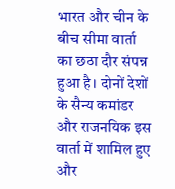भारत और चीन के बीच सीमा वार्ता का छठा दौर संपन्न हुआ है। दोनों देशों के सैन्य कमांडर और राजनयिक इस वार्ता में शामिल हुए और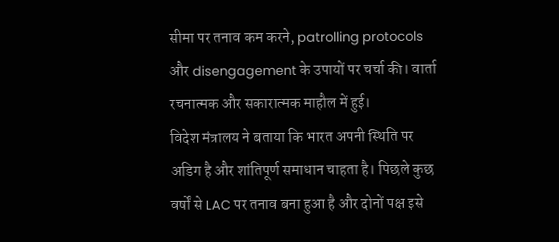सीमा पर तनाव कम करने, patrolling protocols और disengagement के उपायों पर चर्चा की। वार्ता रचनात्मक और सकारात्मक माहौल में हुई।
विदेश मंत्रालय ने बताया कि भारत अपनी स्थिति पर अडिग है और शांतिपूर्ण समाधान चाहता है। पिछले कुछ वर्षों से LAC पर तनाव बना हुआ है और दोनों पक्ष इसे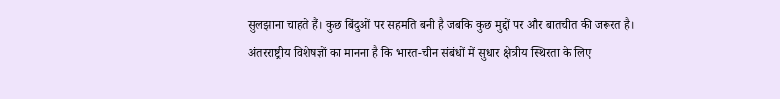सुलझाना चाहते हैं। कुछ बिंदुओं पर सहमति बनी है जबकि कुछ मुद्दों पर और बातचीत की जरूरत है।
अंतरराष्ट्रीय विशेषज्ञों का मानना है कि भारत-चीन संबंधों में सुधार क्षेत्रीय स्थिरता के लिए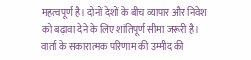महत्वपूर्ण है। दोनों देशों के बीच व्यापार और निवेश को बढ़ावा देने के लिए शांतिपूर्ण सीमा जरूरी है। वार्ता के सकारात्मक परिणाम की उम्मीद की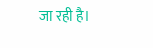जा रही है।